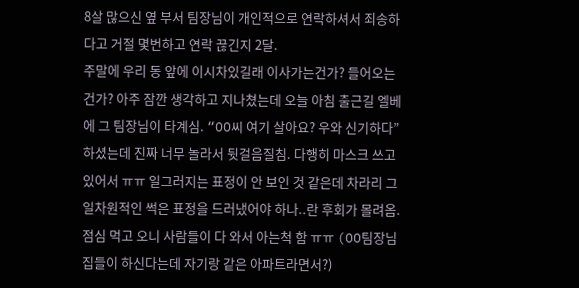8살 많으신 옆 부서 팀장님이 개인적으로 연락하셔서 죄송하다고 거절 몇번하고 연락 끊긴지 2달.
주말에 우리 동 앞에 이시차있길래 이사가는건가? 들어오는건가? 아주 잠깐 생각하고 지나쳤는데 오늘 아침 출근길 엘베에 그 팀장님이 타계심. “OO씨 여기 살아요? 우와 신기하다” 하셨는데 진짜 너무 놀라서 뒷걸음질침. 다행히 마스크 쓰고있어서 ㅠㅠ 일그러지는 표정이 안 보인 것 같은데 차라리 그 일차원적인 썩은 표정을 드러냈어야 하나..란 후회가 몰려옴.
점심 먹고 오니 사람들이 다 와서 아는척 함 ㅠㅠ (OO팀장님 집들이 하신다는데 자기랑 같은 아파트라면서?)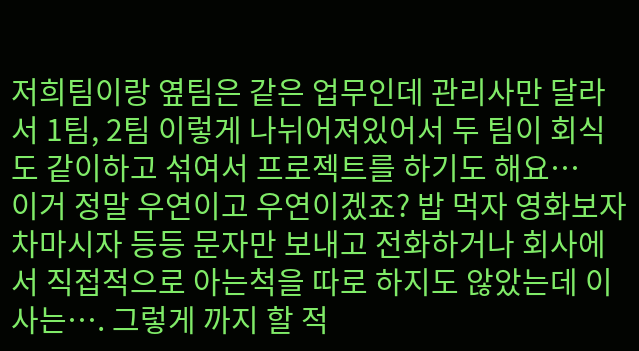저희팀이랑 옆팀은 같은 업무인데 관리사만 달라서 1팀, 2팀 이렇게 나뉘어져있어서 두 팀이 회식도 같이하고 섞여서 프로젝트를 하기도 해요…
이거 정말 우연이고 우연이겠죠? 밥 먹자 영화보자 차마시자 등등 문자만 보내고 전화하거나 회사에서 직접적으로 아는척을 따로 하지도 않았는데 이사는…. 그렇게 까지 할 적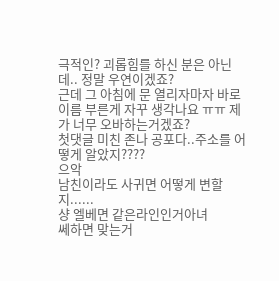극적인? 괴롭힘를 하신 분은 아닌데.. 정말 우연이겠죠?
근데 그 아침에 문 열리자마자 바로 이름 부른게 자꾸 생각나요 ㅠㅠ 제가 너무 오바하는거겠죠?
첫댓글 미친 존나 공포다..주소를 어떻게 알았지????
으악
남친이라도 사귀면 어떻게 변할지......
샹 엘베면 같은라인인거아녀
쎄하면 맞는거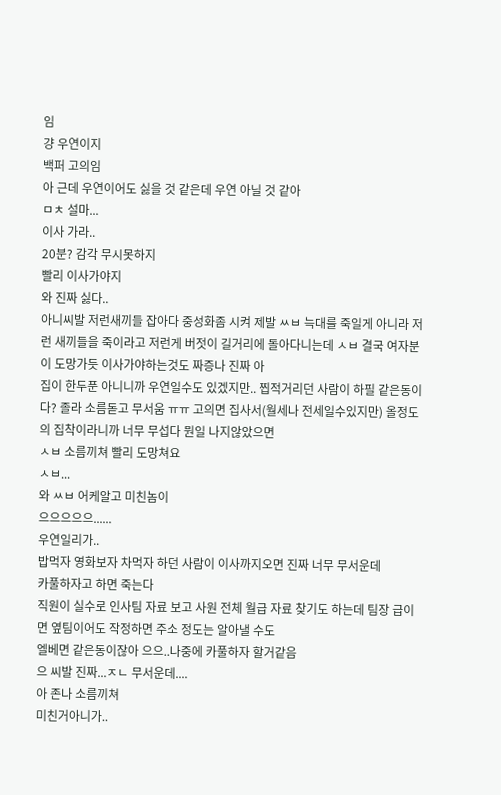임
걍 우연이지
백퍼 고의임
아 근데 우연이어도 싫을 것 같은데 우연 아닐 것 같아
ㅁㅊ 설마...
이사 가라..
20분? 감각 무시못하지
빨리 이사가야지
와 진짜 싫다..
아니씨발 저런새끼들 잡아다 중성화좀 시켜 제발 ㅆㅂ 늑대를 죽일게 아니라 저런 새끼들을 죽이라고 저런게 버젓이 길거리에 돌아다니는데 ㅅㅂ 결국 여자분이 도망가듯 이사가야하는것도 짜증나 진짜 아
집이 한두푼 아니니까 우연일수도 있겠지만.. 찝적거리던 사람이 하필 같은동이다? 졸라 소름돋고 무서움 ㅠㅠ 고의면 집사서(월세나 전세일수있지만) 올정도의 집착이라니까 너무 무섭다 뭔일 나지않았으면
ㅅㅂ 소름끼쳐 빨리 도망쳐요
ㅅㅂ...
와 ㅆㅂ 어케알고 미친놈이
으으으으으......
우연일리가..
밥먹자 영화보자 차먹자 하던 사람이 이사까지오면 진짜 너무 무서운데
카풀하자고 하면 죽는다
직원이 실수로 인사팀 자료 보고 사원 전체 월급 자료 찾기도 하는데 팀장 급이면 옆팀이어도 작정하면 주소 정도는 알아낼 수도
엘베면 같은동이잖아 으으..나중에 카풀하자 할거같음
으 씨발 진짜...ㅈㄴ 무서운데....
아 존나 소름끼쳐
미친거아니가..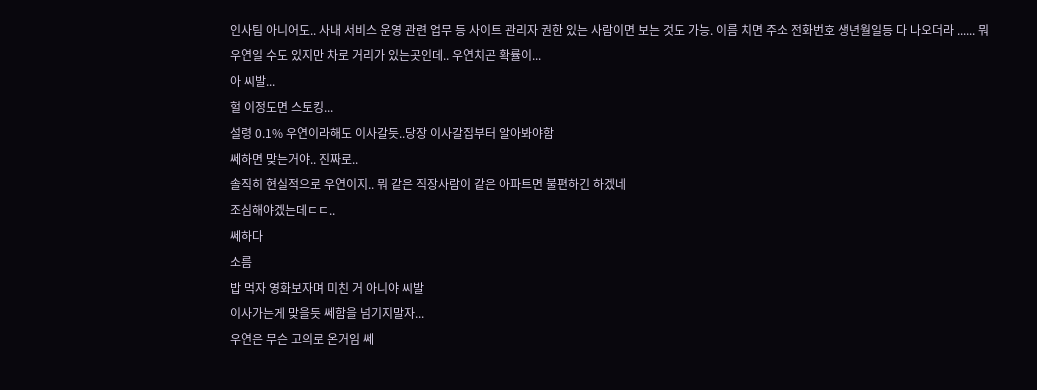인사팀 아니어도.. 사내 서비스 운영 관련 업무 등 사이트 관리자 권한 있는 사람이면 보는 것도 가능. 이름 치면 주소 전화번호 생년월일등 다 나오더라 ...... 뭐 우연일 수도 있지만 차로 거리가 있는곳인데.. 우연치곤 확률이...
아 씨발...
헐 이정도면 스토킹...
설령 0.1% 우연이라해도 이사갈듯..당장 이사갈집부터 알아봐야함
쎄하면 맞는거야.. 진짜로..
솔직히 현실적으로 우연이지.. 뭐 같은 직장사람이 같은 아파트면 불편하긴 하겠네
조심해야겠는데ㄷㄷ..
쎄하다
소름
밥 먹자 영화보자며 미친 거 아니야 씨발
이사가는게 맞을듯 쎄함을 넘기지말자...
우연은 무슨 고의로 온거임 쎄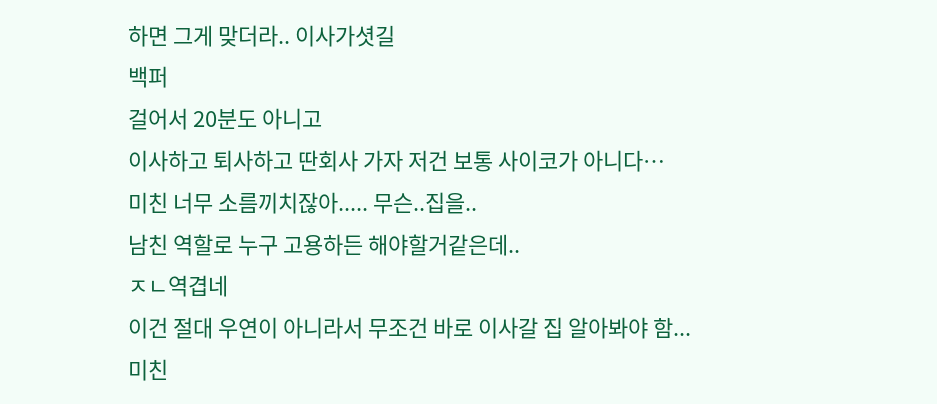하면 그게 맞더라.. 이사가셧길
백퍼
걸어서 20분도 아니고
이사하고 퇴사하고 딴회사 가자 저건 보통 사이코가 아니다…
미친 너무 소름끼치잖아..... 무슨..집을..
남친 역할로 누구 고용하든 해야할거같은데..
ㅈㄴ역겹네
이건 절대 우연이 아니라서 무조건 바로 이사갈 집 알아봐야 함...
미친